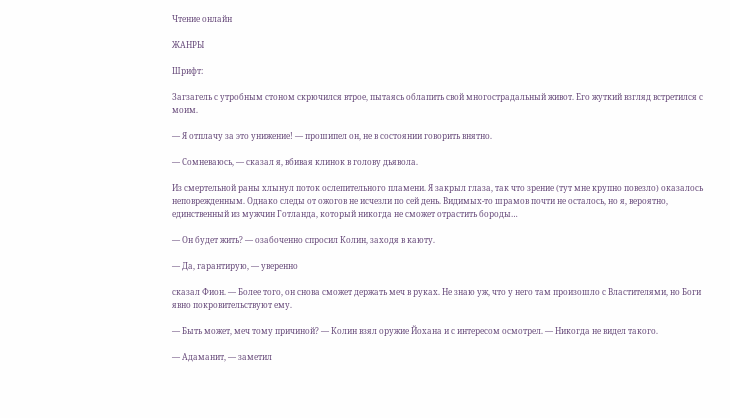Чтение онлайн

ЖАНРЫ

Шрифт:

Загзагель с утробным стоном скрючился втрое, пытаясь облапить свой многострадальный живот. Его жуткий взгляд встретился с моим.

— Я отплачу за это унижение! — прошипел он, не в состоянии говорить внятно.

— Сомневаюсь, — сказал я, вбивая клинок в голову дьявола.

Из смертельной раны хлынул поток ослепительного пламени. Я закрыл глаза, так что зрение (тут мне крупно повезло) оказалось неповрежденным. Однако следы от ожогов не исчезли по сей день. Видимых-то шрамов почти не осталось, но я, вероятно, единственный из мужчин Готланда, который никогда не сможет отрастить бороды…

— Он будет жить? — озабоченно спросил Колин, заходя в каюту.

— Да, гарантирую, — уверенно

сказал Фион. — Более того, он снова сможет держать меч в руках. Не знаю уж, что у него там произошло с Властителями, но Боги явно покровительствуют ему.

— Быть может, меч тому причиной? — Колин взял оружие Йохана и с интересом осмотрел. — Никогда не видел такого.

— Адаманит, — заметил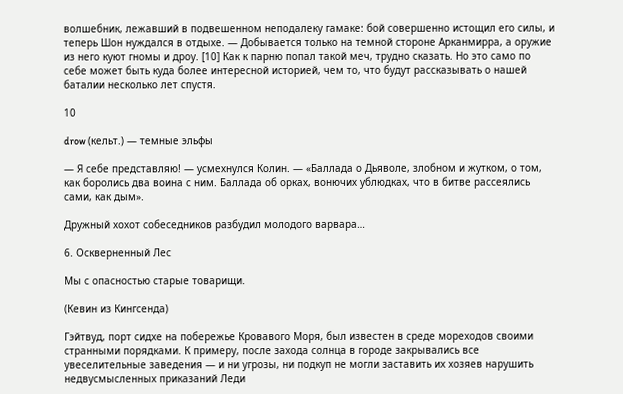волшебник, лежавший в подвешенном неподалеку гамаке: бой совершенно истощил его силы, и теперь Шон нуждался в отдыхе. — Добывается только на темной стороне Арканмирра, а оружие из него куют гномы и дроу. [10] Как к парню попал такой меч, трудно сказать. Но это само по себе может быть куда более интересной историей, чем то, что будут рассказывать о нашей баталии несколько лет спустя.

10

drow (кельт.) — темные эльфы

— Я себе представляю! — усмехнулся Колин. — «Баллада о Дьяволе, злобном и жутком, о том, как боролись два воина с ним. Баллада об орках, вонючих ублюдках, что в битве рассеялись сами, как дым».

Дружный хохот собеседников разбудил молодого варвара…

6. Оскверненный Лес

Мы с опасностью старые товарищи.

(Кевин из Кингсенда)

Гэйтвуд, порт сидхе на побережье Кровавого Моря, был известен в среде мореходов своими странными порядками. К примеру, после захода солнца в городе закрывались все увеселительные заведения — и ни угрозы, ни подкуп не могли заставить их хозяев нарушить недвусмысленных приказаний Леди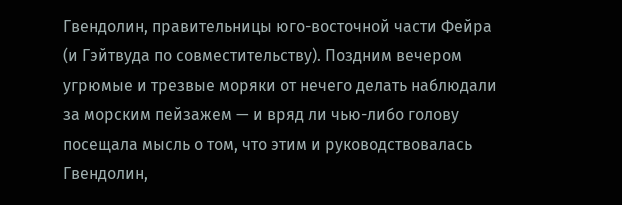Гвендолин, правительницы юго-восточной части Фейра (и Гэйтвуда по совместительству). Поздним вечером угрюмые и трезвые моряки от нечего делать наблюдали за морским пейзажем — и вряд ли чью-либо голову посещала мысль о том, что этим и руководствовалась Гвендолин,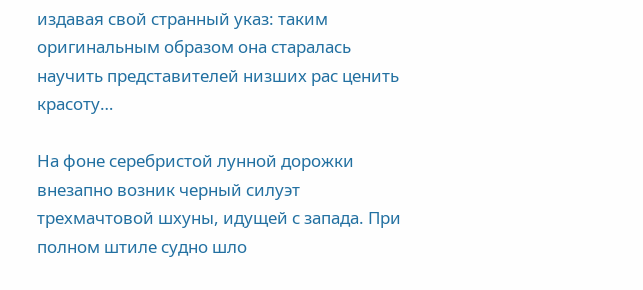издавая свой странный указ: таким оригинальным образом она старалась научить представителей низших рас ценить красоту…

На фоне серебристой лунной дорожки внезапно возник черный силуэт трехмачтовой шхуны, идущей с запада. При полном штиле судно шло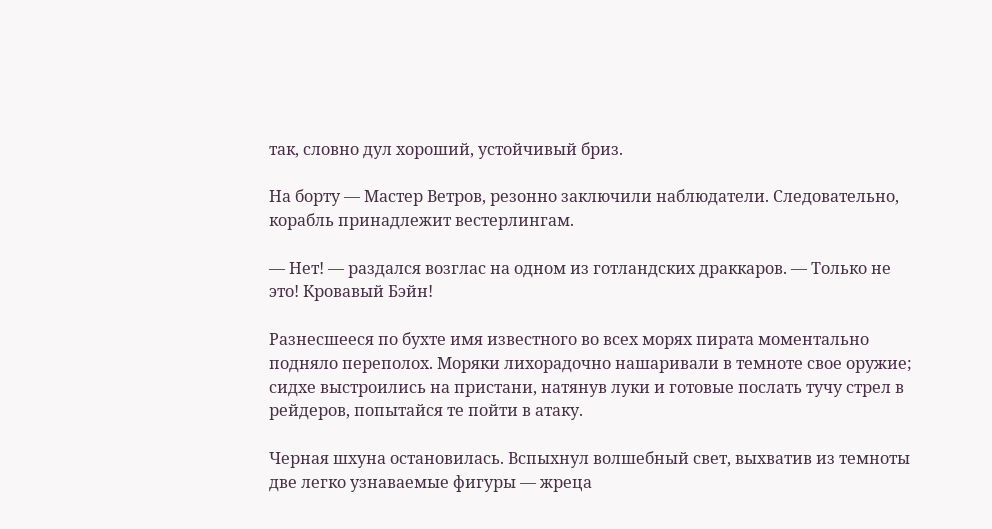так, словно дул хороший, устойчивый бриз.

На борту — Мастер Ветров, резонно заключили наблюдатели. Следовательно, корабль принадлежит вестерлингам.

— Нет! — раздался возглас на одном из готландских драккаров. — Только не это! Кровавый Бэйн!

Разнесшееся по бухте имя известного во всех морях пирата моментально подняло переполох. Моряки лихорадочно нашаривали в темноте свое оружие; сидхе выстроились на пристани, натянув луки и готовые послать тучу стрел в рейдеров, попытайся те пойти в атаку.

Черная шхуна остановилась. Вспыхнул волшебный свет, выхватив из темноты две легко узнаваемые фигуры — жреца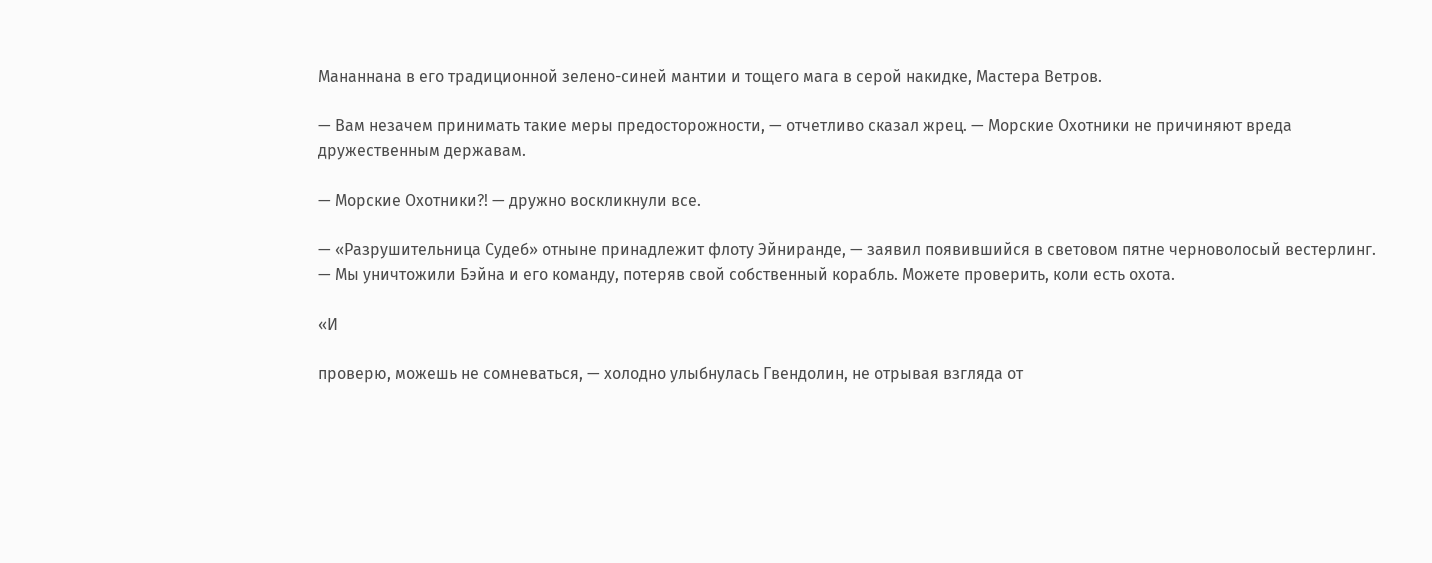Мананнана в его традиционной зелено-синей мантии и тощего мага в серой накидке, Мастера Ветров.

— Вам незачем принимать такие меры предосторожности, — отчетливо сказал жрец. — Морские Охотники не причиняют вреда дружественным державам.

— Морские Охотники?! — дружно воскликнули все.

— «Разрушительница Судеб» отныне принадлежит флоту Эйниранде, — заявил появившийся в световом пятне черноволосый вестерлинг. — Мы уничтожили Бэйна и его команду, потеряв свой собственный корабль. Можете проверить, коли есть охота.

«И

проверю, можешь не сомневаться, — холодно улыбнулась Гвендолин, не отрывая взгляда от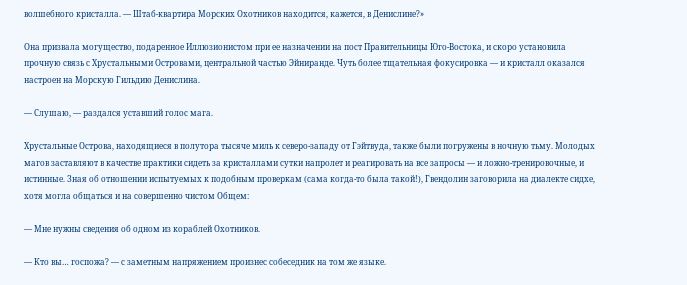волшебного кристалла. — Штаб-квартира Морских Охотников находится, кажется, в Денислине?»

Она призвала могущество, подаренное Иллюзионистом при ее назначении на пост Правительницы Юго-Востока, и скоро установила прочную связь с Хрустальными Островами, центральной частью Эйниранде. Чуть более тщательная фокусировка — и кристалл оказался настроен на Морскую Гильдию Денислина.

— Слушаю, — раздался уставший голос мага.

Хрустальные Острова, находящиеся в полутора тысяче миль к северо-западу от Гэйтвуда, также были погружены в ночную тьму. Молодых магов заставляют в качестве практики сидеть за кристаллами сутки напролет и реагировать на все запросы — и ложно-тренировочные, и истинные. Зная об отношении испытуемых к подобным проверкам (сама когда-то была такой!), Гвендолин заговорила на диалекте сидхе, хотя могла общаться и на совершенно чистом Общем:

— Мне нужны сведения об одном из кораблей Охотников.

— Кто вы… госпожа? — с заметным напряжением произнес собеседник на том же языке.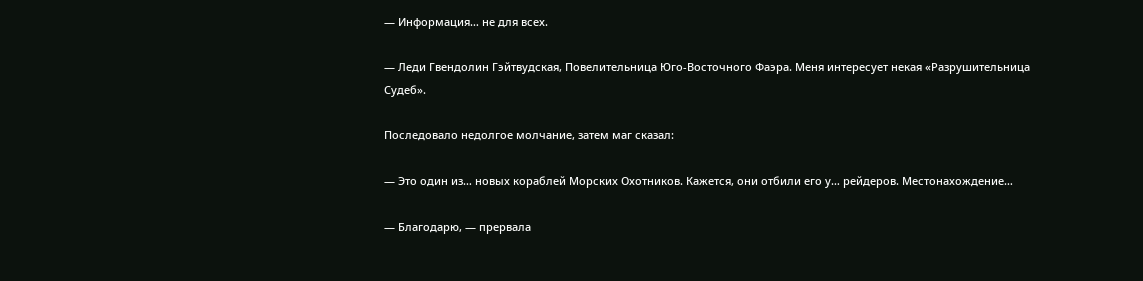— Информация… не для всех.

— Леди Гвендолин Гэйтвудская, Повелительница Юго-Восточного Фаэра. Меня интересует некая «Разрушительница Судеб».

Последовало недолгое молчание, затем маг сказал:

— Это один из… новых кораблей Морских Охотников. Кажется, они отбили его у… рейдеров. Местонахождение…

— Благодарю, — прервала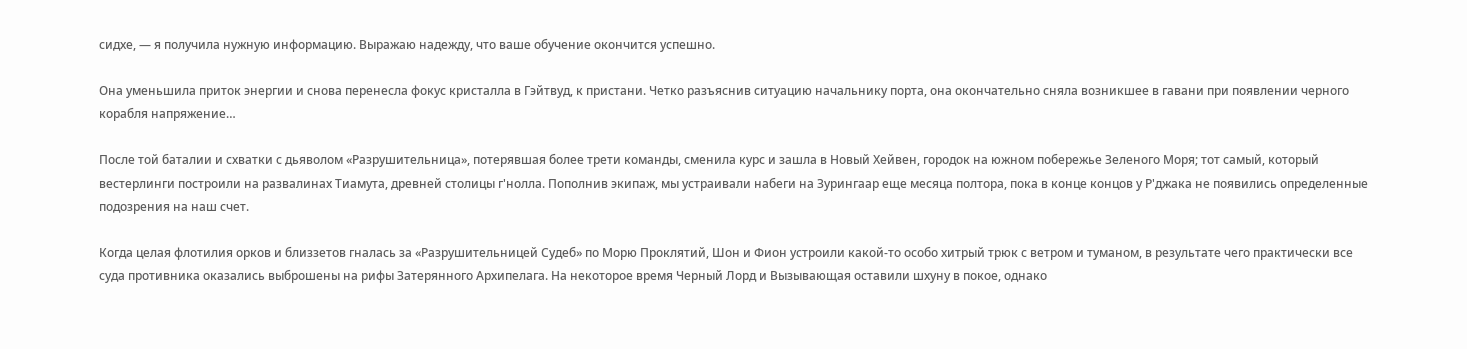сидхе, — я получила нужную информацию. Выражаю надежду, что ваше обучение окончится успешно.

Она уменьшила приток энергии и снова перенесла фокус кристалла в Гэйтвуд, к пристани. Четко разъяснив ситуацию начальнику порта, она окончательно сняла возникшее в гавани при появлении черного корабля напряжение…

После той баталии и схватки с дьяволом «Разрушительница», потерявшая более трети команды, сменила курс и зашла в Новый Хейвен, городок на южном побережье Зеленого Моря; тот самый, который вестерлинги построили на развалинах Тиамута, древней столицы г'нолла. Пополнив экипаж, мы устраивали набеги на Зурингаар еще месяца полтора, пока в конце концов у Р'джака не появились определенные подозрения на наш счет.

Когда целая флотилия орков и близзетов гналась за «Разрушительницей Судеб» по Морю Проклятий, Шон и Фион устроили какой-то особо хитрый трюк с ветром и туманом, в результате чего практически все суда противника оказались выброшены на рифы Затерянного Архипелага. На некоторое время Черный Лорд и Вызывающая оставили шхуну в покое, однако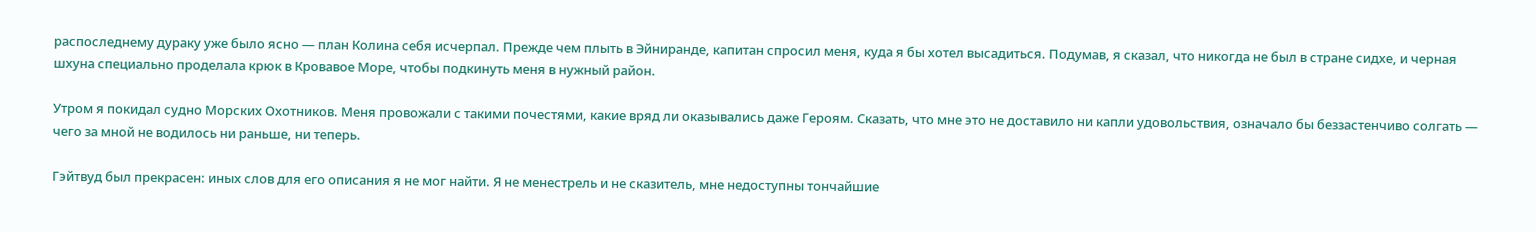распоследнему дураку уже было ясно — план Колина себя исчерпал. Прежде чем плыть в Эйниранде, капитан спросил меня, куда я бы хотел высадиться. Подумав, я сказал, что никогда не был в стране сидхе, и черная шхуна специально проделала крюк в Кровавое Море, чтобы подкинуть меня в нужный район.

Утром я покидал судно Морских Охотников. Меня провожали с такими почестями, какие вряд ли оказывались даже Героям. Сказать, что мне это не доставило ни капли удовольствия, означало бы беззастенчиво солгать — чего за мной не водилось ни раньше, ни теперь.

Гэйтвуд был прекрасен: иных слов для его описания я не мог найти. Я не менестрель и не сказитель, мне недоступны тончайшие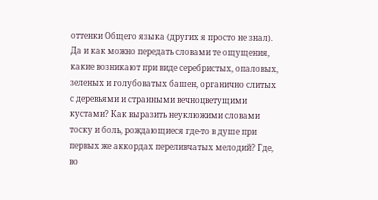оттенки Общего языка (других я просто не знал). Да и как можно передать словами те ощущения, какие возникают при виде серебристых, опаловых, зеленых и голубоватых башен, органично слитых с деревьями и странными вечноцветущими кустами? Как выразить неуклюжими словами тоску и боль, рождающиеся где-то в душе при первых же аккордах переливчатых мелодий? Где, во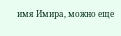имя Имира, можно еще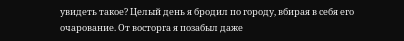увидеть такое? Целый день я бродил по городу, вбирая в себя его очарование. От восторга я позабыл даже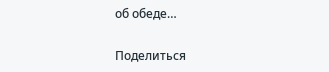об обеде…

Поделиться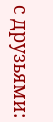с друзьями: